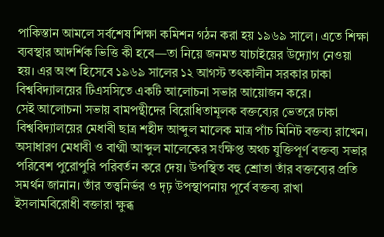পাকিস্তান আমলে সর্বশেষ শিক্ষা কমিশন গঠন করা হয় ১৯৬৯ সালে। এতে শিক্ষা ব্যবস্থার আদর্শিক ভিত্তি কী হবে—তা নিয়ে জনমত যাচাইয়ের উদ্যোগ নেওয়া হয়। এর অংশ হিসেবে ১৯৬৯ সালের ১২ আগস্ট তৎকালীন সরকার ঢাকা বিশ্ববিদ্যালয়ের টিএসসিতে একটি আলোচনা সভার আয়োজন করে।
সেই আলোচনা সভায় বামপন্থীদের বিরোধিতামূলক বক্তব্যের ভেতরে ঢাকা বিশ্ববিদ্যালয়ের মেধাবী ছাত্র শহীদ আব্দুল মালেক মাত্র পাঁচ মিনিট বক্তব্য রাখেন। অসাধারণ মেধাবী ও বাগ্মী আব্দুল মালেকের সংক্ষিপ্ত অথচ যুক্তিপূর্ণ বক্তব্য সভার পরিবেশ পুরোপুরি পরিবর্তন করে দেয়। উপস্থিত বহু শ্রোতা তাঁর বক্তব্যের প্রতি সমর্থন জানান। তাঁর তত্ত্বনির্ভর ও দৃঢ় উপস্থাপনায় পূর্বে বক্তব্য রাখা ইসলামবিরোধী বক্তারা ক্ষুব্ধ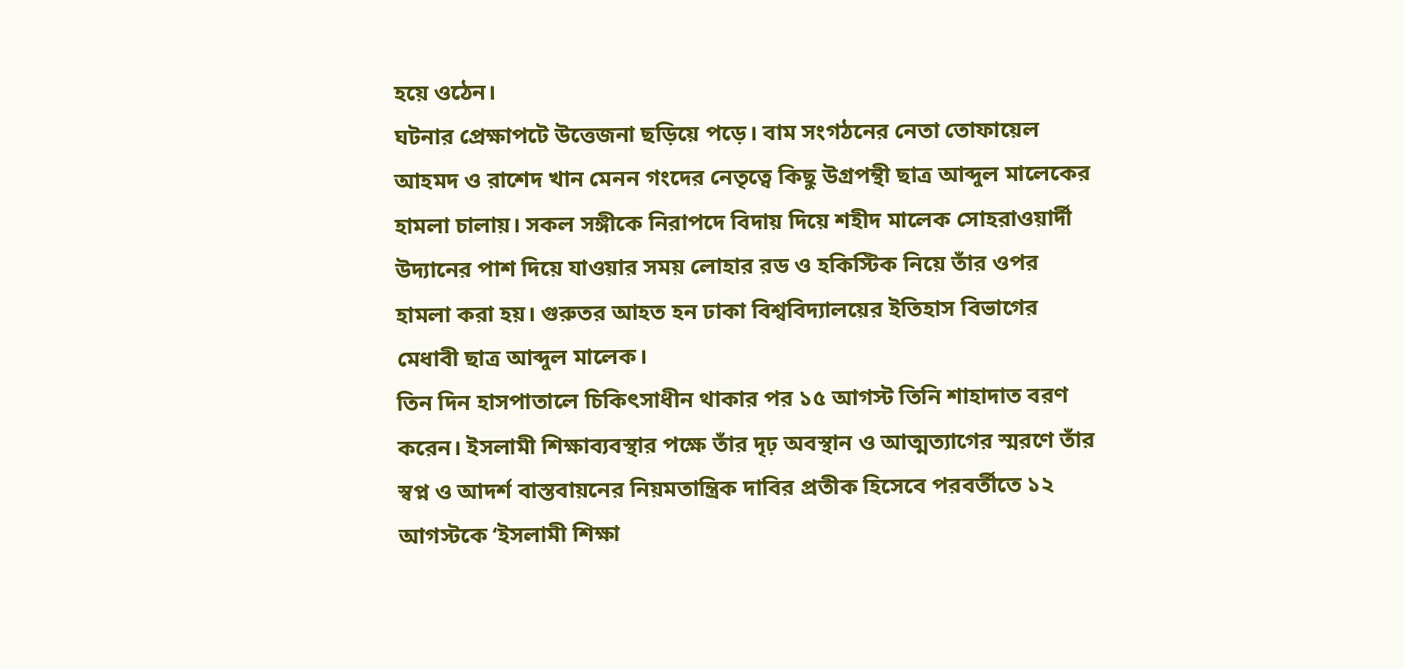হয়ে ওঠেন।
ঘটনার প্রেক্ষাপটে উত্তেজনা ছড়িয়ে পড়ে। বাম সংগঠনের নেতা তোফায়েল আহমদ ও রাশেদ খান মেনন গংদের নেতৃত্বে কিছু উগ্রপন্থী ছাত্র আব্দুল মালেকের হামলা চালায়। সকল সঙ্গীকে নিরাপদে বিদায় দিয়ে শহীদ মালেক সোহরাওয়ার্দী উদ্যানের পাশ দিয়ে যাওয়ার সময় লোহার রড ও হকিস্টিক নিয়ে তাঁর ওপর হামলা করা হয়। গুরুতর আহত হন ঢাকা বিশ্ববিদ্যালয়ের ইতিহাস বিভাগের মেধাবী ছাত্র আব্দুল মালেক।
তিন দিন হাসপাতালে চিকিৎসাধীন থাকার পর ১৫ আগস্ট তিনি শাহাদাত বরণ করেন। ইসলামী শিক্ষাব্যবস্থার পক্ষে তাঁর দৃঢ় অবস্থান ও আত্মত্যাগের স্মরণে তাঁর স্বপ্ন ও আদর্শ বাস্তবায়নের নিয়মতান্ত্রিক দাবির প্রতীক হিসেবে পরবর্তীতে ১২ আগস্টকে ‘ইসলামী শিক্ষা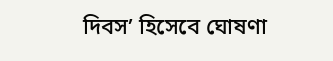দিবস’ হিসেবে ঘোষণা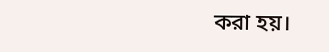করা হয়।